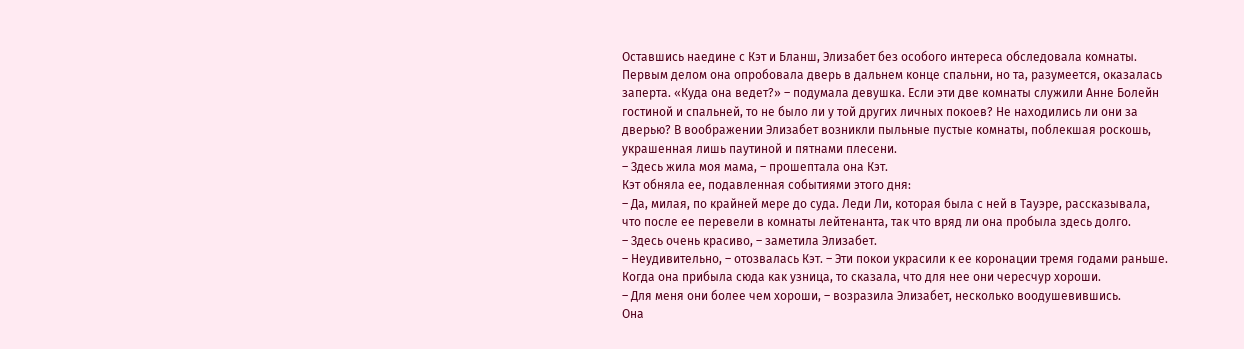Оставшись наедине с Кэт и Бланш, Элизабет без особого интереса обследовала комнаты. Первым делом она опробовала дверь в дальнем конце спальни, но та, разумеется, оказалась заперта. «Куда она ведет?» – подумала девушка. Если эти две комнаты служили Анне Болейн гостиной и спальней, то не было ли у той других личных покоев? Не находились ли они за дверью? В воображении Элизабет возникли пыльные пустые комнаты, поблекшая роскошь, украшенная лишь паутиной и пятнами плесени.
– Здесь жила моя мама, – прошептала она Кэт.
Кэт обняла ее, подавленная событиями этого дня:
– Да, милая, по крайней мере до суда. Леди Ли, которая была с ней в Тауэре, рассказывала, что после ее перевели в комнаты лейтенанта, так что вряд ли она пробыла здесь долго.
– Здесь очень красиво, – заметила Элизабет.
– Неудивительно, – отозвалась Кэт. – Эти покои украсили к ее коронации тремя годами раньше. Когда она прибыла сюда как узница, то сказала, что для нее они чересчур хороши.
– Для меня они более чем хороши, – возразила Элизабет, несколько воодушевившись.
Она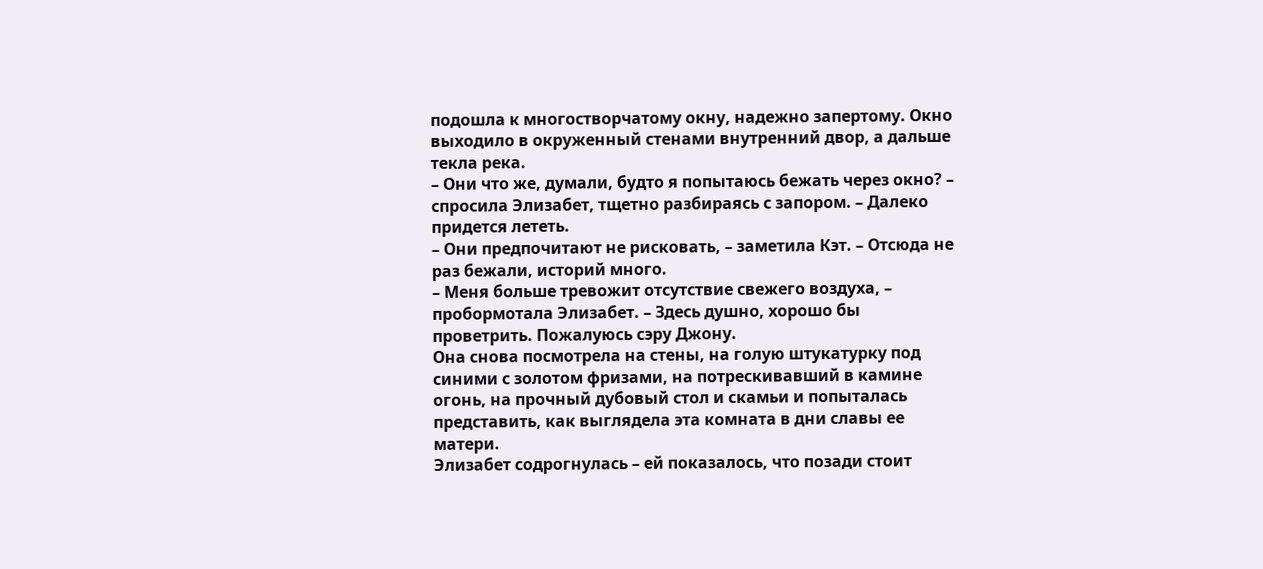подошла к многостворчатому окну, надежно запертому. Окно выходило в окруженный стенами внутренний двор, а дальше текла река.
– Они что же, думали, будто я попытаюсь бежать через окно? – спросила Элизабет, тщетно разбираясь с запором. – Далеко придется лететь.
– Они предпочитают не рисковать, – заметила Кэт. – Отсюда не раз бежали, историй много.
– Меня больше тревожит отсутствие свежего воздуха, – пробормотала Элизабет. – Здесь душно, хорошо бы проветрить. Пожалуюсь сэру Джону.
Она снова посмотрела на стены, на голую штукатурку под синими с золотом фризами, на потрескивавший в камине огонь, на прочный дубовый стол и скамьи и попыталась представить, как выглядела эта комната в дни славы ее матери.
Элизабет содрогнулась – ей показалось, что позади стоит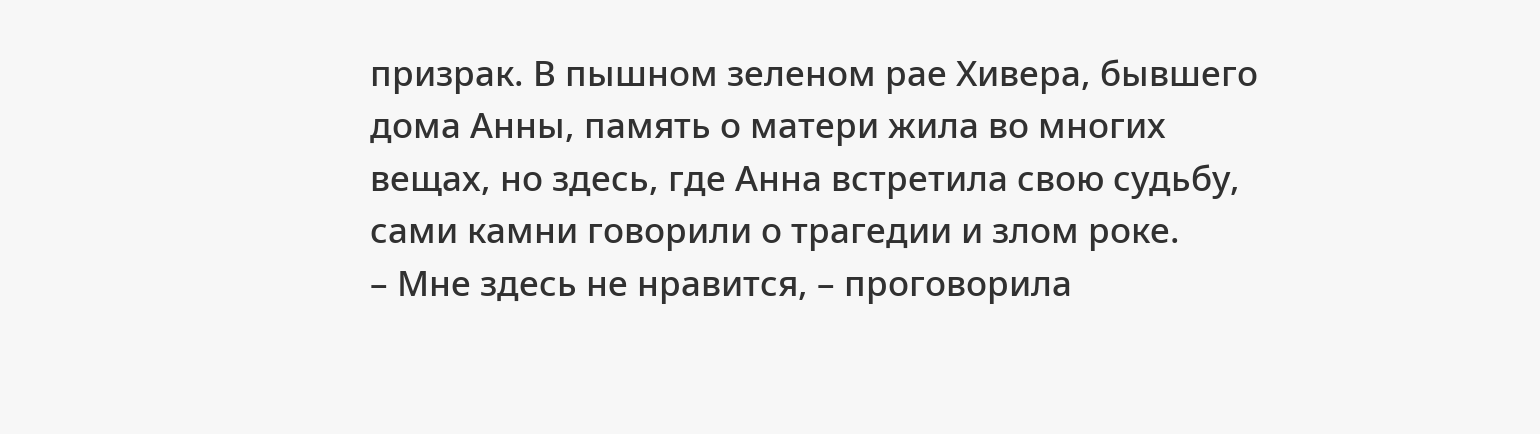призрак. В пышном зеленом рае Хивера, бывшего дома Анны, память о матери жила во многих вещах, но здесь, где Анна встретила свою судьбу, сами камни говорили о трагедии и злом роке.
– Мне здесь не нравится, – проговорила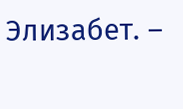Элизабет. –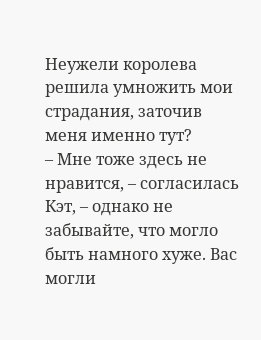Неужели королева решила умножить мои страдания, заточив меня именно тут?
– Мне тоже здесь не нравится, – согласилась Кэт, – однако не забывайте, что могло быть намного хуже. Вас могли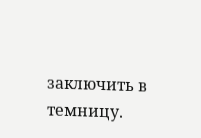заключить в темницу.